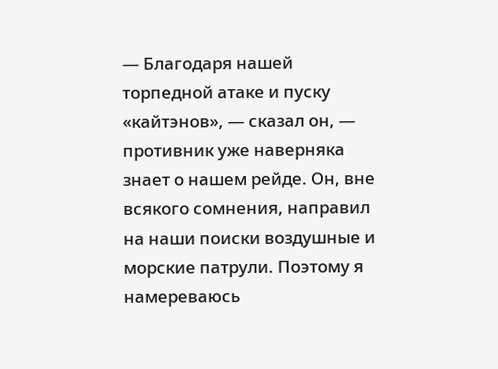— Благодаря нашей торпедной атаке и пуску «кайтэнов», — сказал он, — противник уже наверняка знает о нашем рейде. Он, вне всякого сомнения, направил на наши поиски воздушные и морские патрули. Поэтому я намереваюсь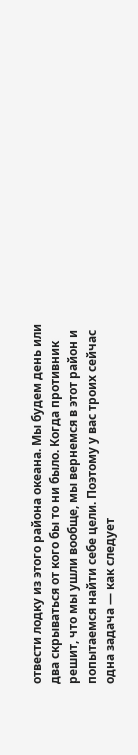отвести лодку из этого района океана. Мы будем день или два скрываться от кого бы то ни было. Когда противник решит, что мы ушли вообще, мы вернемся в этот район и попытаемся найти себе цели. Поэтому у вас троих сейчас одна задача — как следует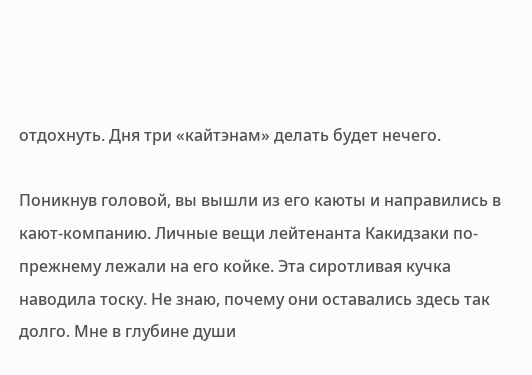отдохнуть. Дня три «кайтэнам» делать будет нечего.

Поникнув головой, вы вышли из его каюты и направились в кают-компанию. Личные вещи лейтенанта Какидзаки по-прежнему лежали на его койке. Эта сиротливая кучка наводила тоску. Не знаю, почему они оставались здесь так долго. Мне в глубине души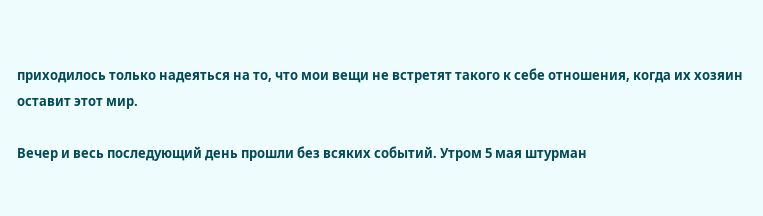приходилось только надеяться на то, что мои вещи не встретят такого к себе отношения, когда их хозяин оставит этот мир.

Вечер и весь последующий день прошли без всяких событий. Утром 5 мая штурман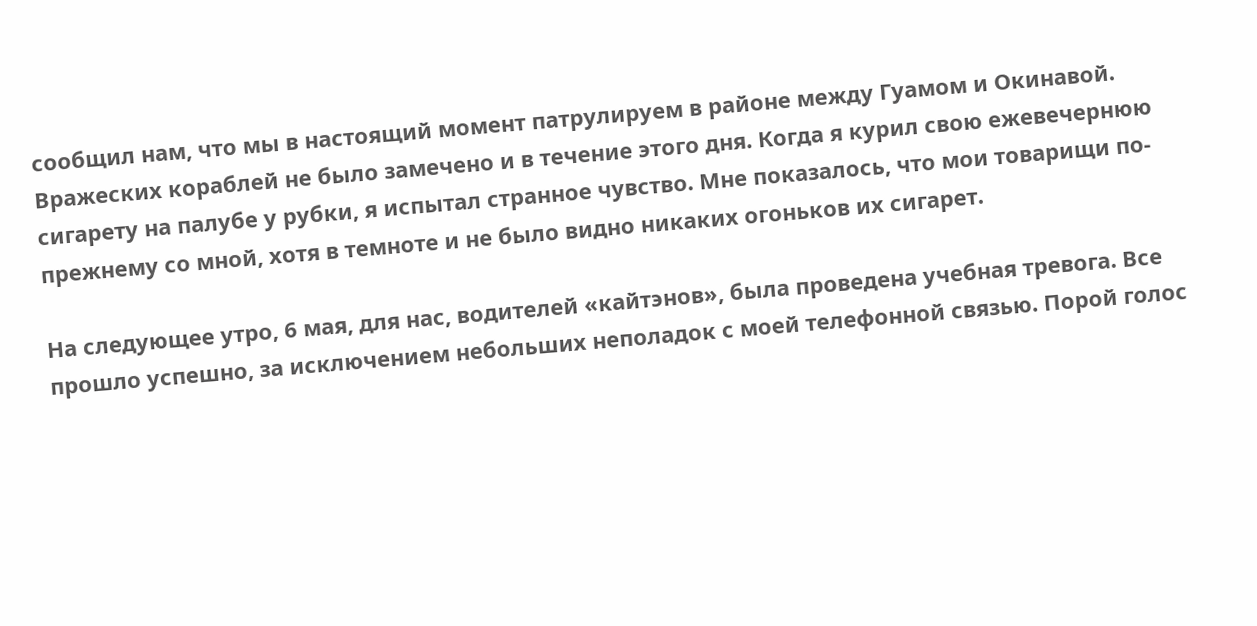сообщил нам, что мы в настоящий момент патрулируем в районе между Гуамом и Окинавой. Вражеских кораблей не было замечено и в течение этого дня. Когда я курил свою ежевечернюю сигарету на палубе у рубки, я испытал странное чувство. Мне показалось, что мои товарищи по-прежнему со мной, хотя в темноте и не было видно никаких огоньков их сигарет.

На следующее утро, 6 мая, для нас, водителей «кайтэнов», была проведена учебная тревога. Все прошло успешно, за исключением небольших неполадок с моей телефонной связью. Порой голос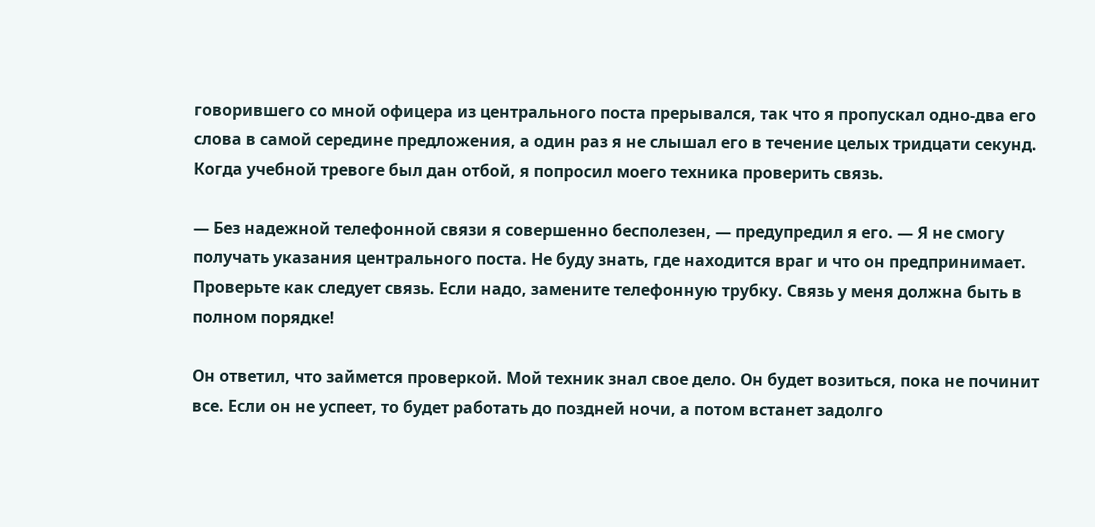говорившего со мной офицера из центрального поста прерывался, так что я пропускал одно-два его слова в самой середине предложения, а один раз я не слышал его в течение целых тридцати секунд. Когда учебной тревоге был дан отбой, я попросил моего техника проверить связь.

— Без надежной телефонной связи я совершенно бесполезен, — предупредил я его. — Я не смогу получать указания центрального поста. Не буду знать, где находится враг и что он предпринимает. Проверьте как следует связь. Если надо, замените телефонную трубку. Связь у меня должна быть в полном порядке!

Он ответил, что займется проверкой. Мой техник знал свое дело. Он будет возиться, пока не починит все. Если он не успеет, то будет работать до поздней ночи, а потом встанет задолго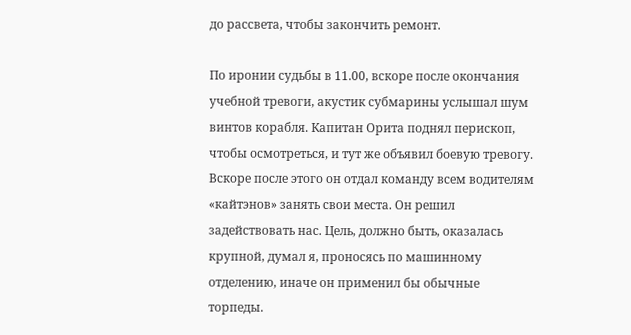до рассвета, чтобы закончить ремонт.

По иронии судьбы в 11.00, вскоре после окончания учебной тревоги, акустик субмарины услышал шум винтов корабля. Капитан Орита поднял перископ, чтобы осмотреться, и тут же объявил боевую тревогу. Вскоре после этого он отдал команду всем водителям «кайтэнов» занять свои места. Он решил задействовать нас. Цель, должно быть, оказалась крупной, думал я, проносясь по машинному отделению, иначе он применил бы обычные торпеды.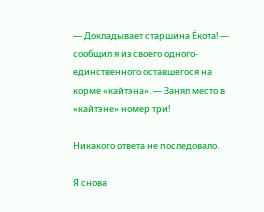— Докладывает старшина Ёкота! — сообщил я из своего одного-единственного оставшегося на корме «кайтэна». — Занял место в «кайтэне» номер три!

Никакого ответа не последовало.

Я снова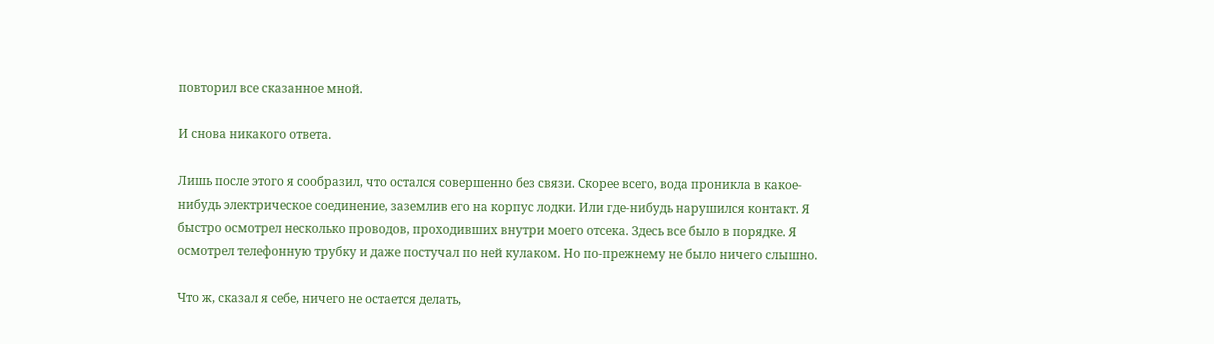повторил все сказанное мной.

И снова никакого ответа.

Лишь после этого я сообразил, что остался совершенно без связи. Скорее всего, вода проникла в какое-нибудь электрическое соединение, заземлив его на корпус лодки. Или где-нибудь нарушился контакт. Я быстро осмотрел несколько проводов, проходивших внутри моего отсека. Здесь все было в порядке. Я осмотрел телефонную трубку и даже постучал по ней кулаком. Но по-прежнему не было ничего слышно.

Что ж, сказал я себе, ничего не остается делать,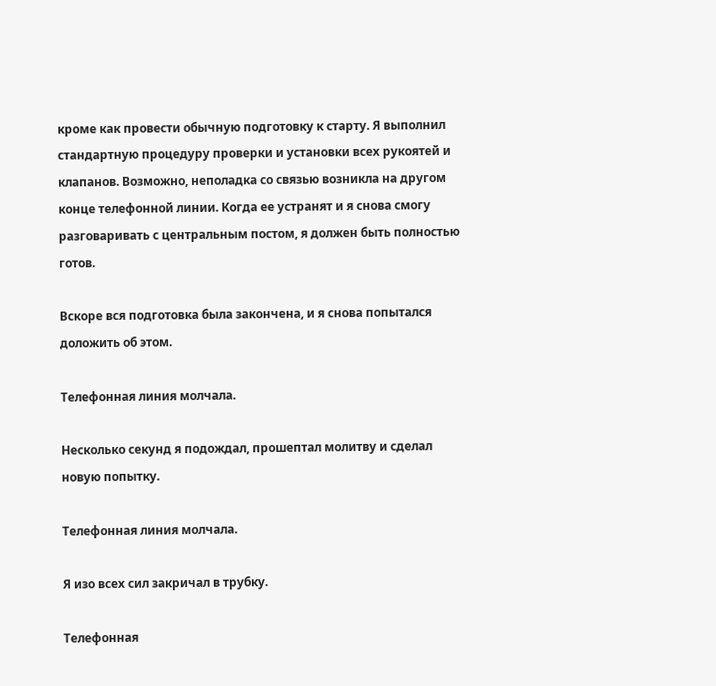кроме как провести обычную подготовку к старту. Я выполнил стандартную процедуру проверки и установки всех рукоятей и клапанов. Возможно, неполадка со связью возникла на другом конце телефонной линии. Когда ее устранят и я снова смогу разговаривать с центральным постом, я должен быть полностью готов.

Вскоре вся подготовка была закончена, и я снова попытался доложить об этом.

Телефонная линия молчала.

Несколько секунд я подождал, прошептал молитву и сделал новую попытку.

Телефонная линия молчала.

Я изо всех сил закричал в трубку.

Телефонная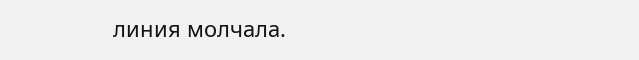линия молчала.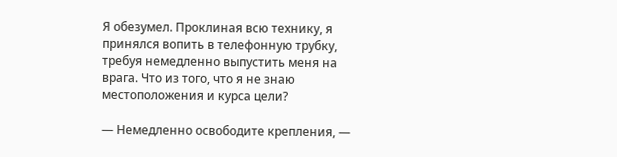Я обезумел. Проклиная всю технику, я принялся вопить в телефонную трубку, требуя немедленно выпустить меня на врага. Что из того, что я не знаю местоположения и курса цели?

— Немедленно освободите крепления, —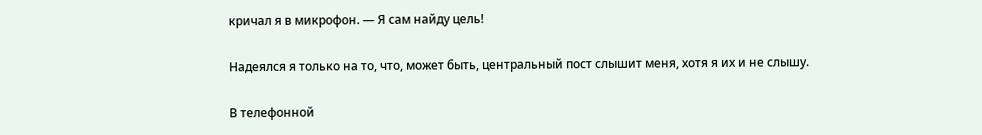кричал я в микрофон. — Я сам найду цель!

Надеялся я только на то, что, может быть, центральный пост слышит меня, хотя я их и не слышу.

В телефонной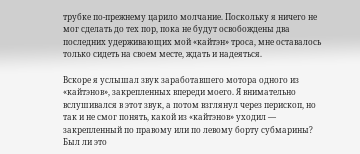трубке по-прежнему царило молчание. Поскольку я ничего не мог сделать до тех пор, пока не будут освобождены два последних удерживающих мой «кайтэн» троса, мне оставалось только сидеть на своем месте, ждать и надеяться.

Вскоре я услышал звук заработавшего мотора одного из «кайтэнов», закрепленных впереди моего. Я внимательно вслушивался в этот звук, а потом взглянул через перископ, но так и не смог понять, какой из «кайтэнов» уходил — закрепленный по правому или по левому борту субмарины? Был ли это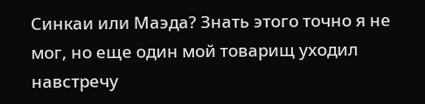Синкаи или Маэда? Знать этого точно я не мог, но еще один мой товарищ уходил навстречу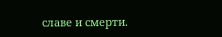славе и смерти.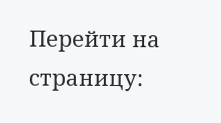Перейти на страницу: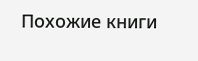Похожие книги